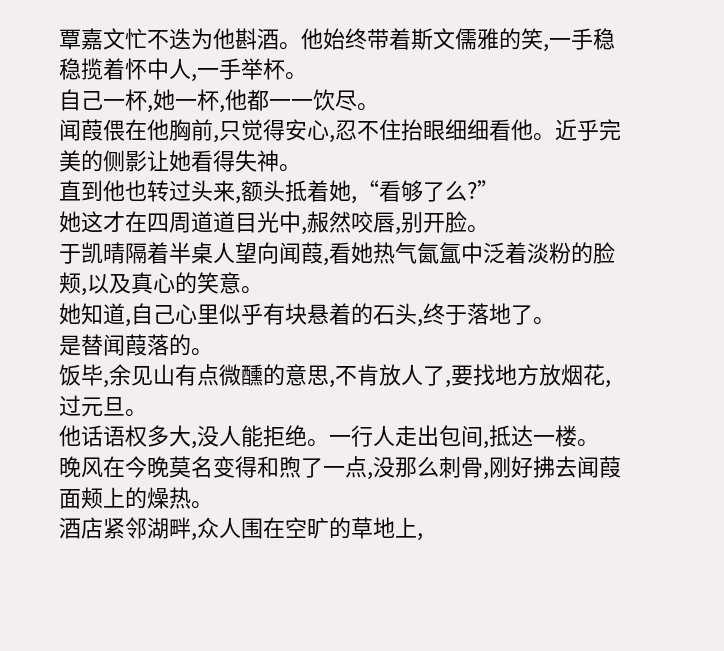覃嘉文忙不迭为他斟酒。他始终带着斯文儒雅的笑,一手稳稳揽着怀中人,一手举杯。
自己一杯,她一杯,他都一一饮尽。
闻葭偎在他胸前,只觉得安心,忍不住抬眼细细看他。近乎完美的侧影让她看得失神。
直到他也转过头来,额头抵着她,“看够了么?”
她这才在四周道道目光中,赧然咬唇,别开脸。
于凯晴隔着半桌人望向闻葭,看她热气氤氲中泛着淡粉的脸颊,以及真心的笑意。
她知道,自己心里似乎有块悬着的石头,终于落地了。
是替闻葭落的。
饭毕,余见山有点微醺的意思,不肯放人了,要找地方放烟花,过元旦。
他话语权多大,没人能拒绝。一行人走出包间,抵达一楼。
晚风在今晚莫名变得和煦了一点,没那么刺骨,刚好拂去闻葭面颊上的燥热。
酒店紧邻湖畔,众人围在空旷的草地上,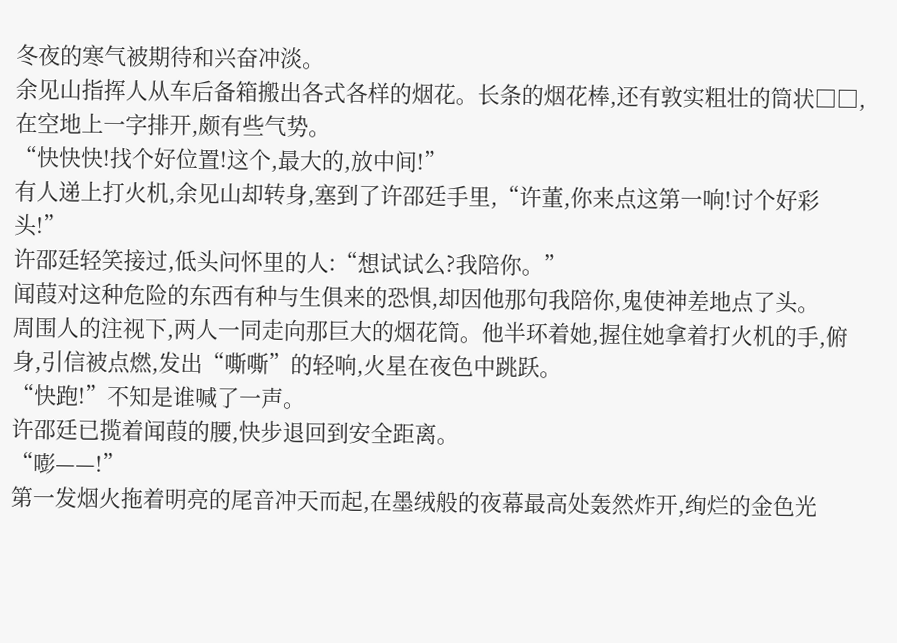冬夜的寒气被期待和兴奋冲淡。
余见山指挥人从车后备箱搬出各式各样的烟花。长条的烟花棒,还有敦实粗壮的筒状□□,在空地上一字排开,颇有些气势。
“快快快!找个好位置!这个,最大的,放中间!”
有人递上打火机,余见山却转身,塞到了许邵廷手里,“许董,你来点这第一响!讨个好彩头!”
许邵廷轻笑接过,低头问怀里的人:“想试试么?我陪你。”
闻葭对这种危险的东西有种与生俱来的恐惧,却因他那句我陪你,鬼使神差地点了头。
周围人的注视下,两人一同走向那巨大的烟花筒。他半环着她,握住她拿着打火机的手,俯身,引信被点燃,发出“嘶嘶”的轻响,火星在夜色中跳跃。
“快跑!”不知是谁喊了一声。
许邵廷已揽着闻葭的腰,快步退回到安全距离。
“嘭——!”
第一发烟火拖着明亮的尾音冲天而起,在墨绒般的夜幕最高处轰然炸开,绚烂的金色光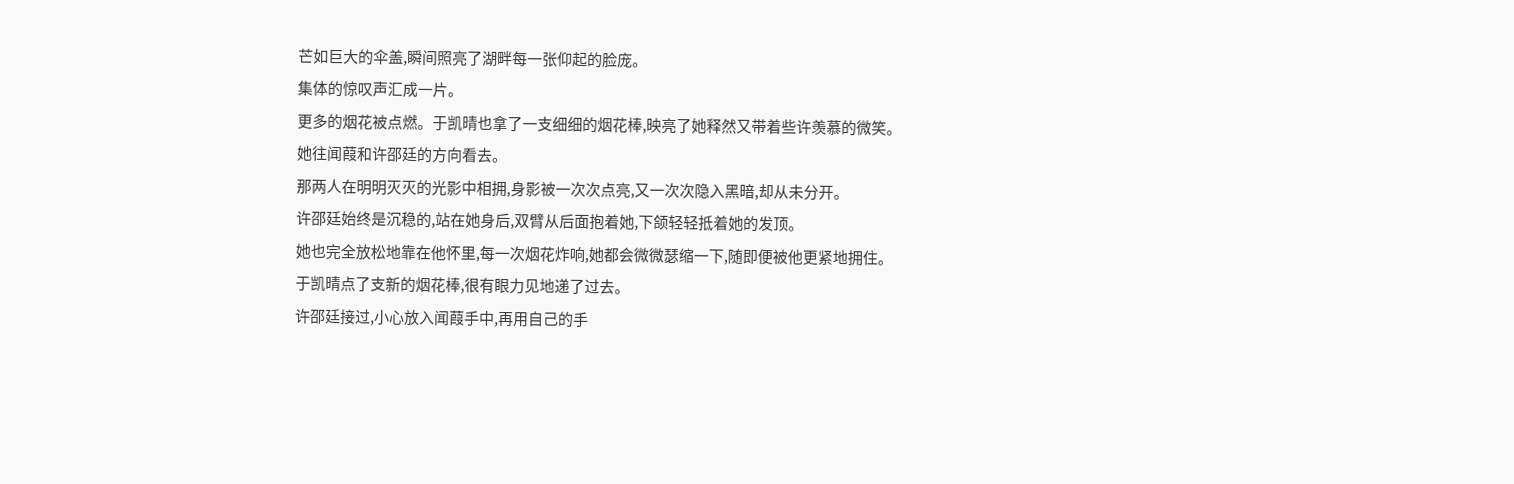芒如巨大的伞盖,瞬间照亮了湖畔每一张仰起的脸庞。
集体的惊叹声汇成一片。
更多的烟花被点燃。于凯晴也拿了一支细细的烟花棒,映亮了她释然又带着些许羡慕的微笑。
她往闻葭和许邵廷的方向看去。
那两人在明明灭灭的光影中相拥,身影被一次次点亮,又一次次隐入黑暗,却从未分开。
许邵廷始终是沉稳的,站在她身后,双臂从后面抱着她,下颌轻轻抵着她的发顶。
她也完全放松地靠在他怀里,每一次烟花炸响,她都会微微瑟缩一下,随即便被他更紧地拥住。
于凯晴点了支新的烟花棒,很有眼力见地递了过去。
许邵廷接过,小心放入闻葭手中,再用自己的手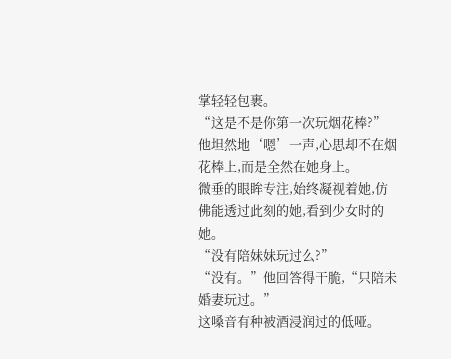掌轻轻包裹。
“这是不是你第一次玩烟花棒?”
他坦然地‘嗯’一声,心思却不在烟花棒上,而是全然在她身上。
微垂的眼眸专注,始终凝视着她,仿佛能透过此刻的她,看到少女时的她。
“没有陪妹妹玩过么?”
“没有。”他回答得干脆,“只陪未婚妻玩过。”
这嗓音有种被酒浸润过的低哑。